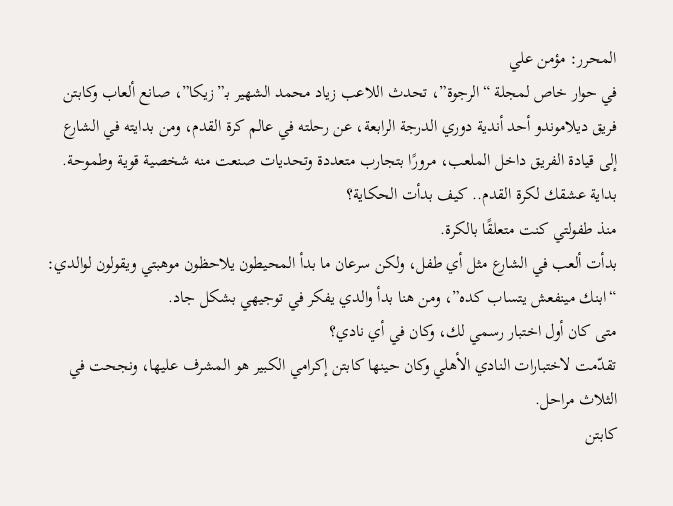المحرر: مؤمن علي
في حوار خاص لمجلة “الرجوة”، تحدث اللاعب زياد محمد الشهير بـ”زيكا”، صانع ألعاب وكابتن فريق ديلاموندو أحد أندية دوري الدرجة الرابعة، عن رحلته في عالم كرة القدم، ومن بدايته في الشارع إلى قيادة الفريق داخل الملعب، مرورًا بتجارب متعددة وتحديات صنعت منه شخصية قوية وطموحة.
بداية عشقك لكرة القدم.. كيف بدأت الحكاية؟
منذ طفولتي كنت متعلقًا بالكرة.
بدأت ألعب في الشارع مثل أي طفل، ولكن سرعان ما بدأ المحيطون يلاحظون موهبتي ويقولون لوالدي: “ابنك مينفعش يتساب كده”، ومن هنا بدأ والدي يفكر في توجيهي بشكل جاد.
متى كان أول اختبار رسمي لك، وكان في أي نادي؟
تقدّمت لاختبارات النادي الأهلي وكان حينها كابتن إكرامي الكبير هو المشرف عليها، ونجحت في الثلاث مراحل.
كابتن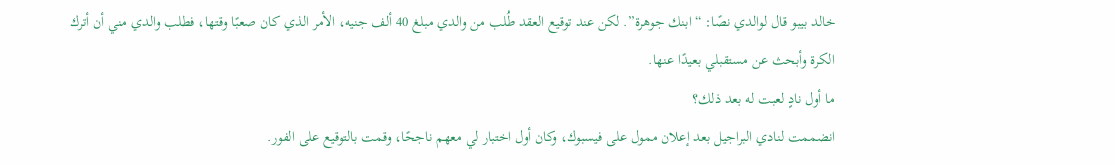خالد بيبو قال لوالدي نصًا: “ابنك جوهرة”. لكن عند توقيع العقد طُلب من والدي مبلغ 40 ألف جنيه، الأمر الذي كان صعبًا وقتها، فطلب والدي مني أن أترك الكرة وأبحث عن مستقبلي بعيدًا عنها.
ما أول نادٍ لعبت له بعد ذلك؟
انضممت لنادي البراجيل بعد إعلان ممول على فيسبوك، وكان أول اختبار لي معهم ناجحًا، وقمت بالتوقيع على الفور.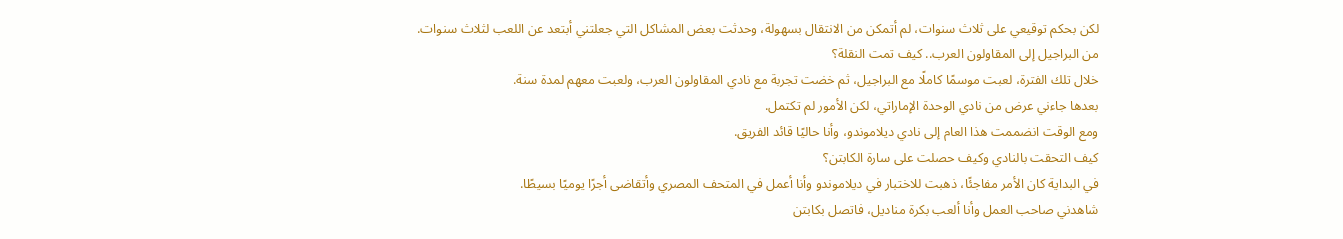لكن بحكم توقيعي على ثلاث سنوات، لم أتمكن من الانتقال بسهولة، وحدثت بعض المشاكل التي جعلتني أبتعد عن اللعب لثلاث سنوات.
من البراجيل إلى المقاولون العرب.. كيف تمت النقلة؟
خلال تلك الفترة، لعبت موسمًا كاملًا مع البراجيل، ثم خضت تجربة مع نادي المقاولون العرب، ولعبت معهم لمدة سنة.
بعدها جاءني عرض من نادي الوحدة الإماراتي، لكن الأمور لم تكتمل.
ومع الوقت انضممت هذا العام إلى نادي ديلاموندو، وأنا حاليًا قائد الفريق.
كيف التحقت بالنادي وكيف حصلت على سارة الكابتن؟
في البداية كان الأمر مفاجئًا، ذهبت للاختبار في ديلاموندو وأنا أعمل في المتحف المصري وأتقاضى أجرًا يوميًا بسيطًا.
شاهدني صاحب العمل وأنا ألعب بكرة مناديل، فاتصل بكابتن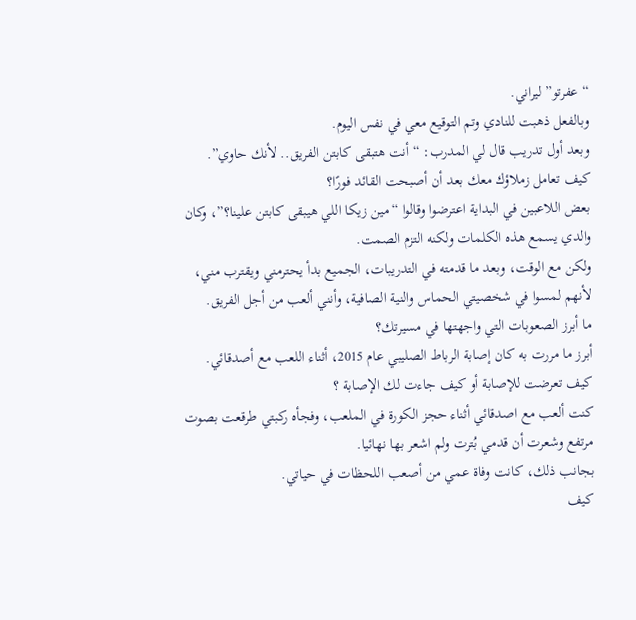“عفرتو” ليراني.
وبالفعل ذهبت للنادي وتم التوقيع معي في نفس اليوم.
وبعد أول تدريب قال لي المدرب: “أنت هتبقى كابتن الفريق.. لأنك حاوي”.
كيف تعامل زملاؤك معك بعد أن أصبحت القائد فورًا؟
بعض اللاعبين في البداية اعترضوا وقالوا “مين زيكا اللي هيبقى كابتن علينا؟”، وكان والدي يسمع هذه الكلمات ولكنه التزم الصمت.
ولكن مع الوقت، وبعد ما قدمته في التدريبات، الجميع بدأ يحترمني ويقترب مني، لأنهم لمسوا في شخصيتي الحماس والنية الصافية، وأنني ألعب من أجل الفريق.
ما أبرز الصعوبات التي واجهتها في مسيرتك؟
أبرز ما مررت به كان إصابة الرباط الصليبي عام 2015، أثناء اللعب مع أصدقائي.
كيف تعرضت للإصابة أو كيف جاءت لك الإصابة ؟
كنت ألعب مع اصدقائي أثناء حجز الكورة في الملعب، وفجأه ركبتي طرقعت بصوت مرتفع وشعرت أن قدمي بُترت ولم اشعر بها نهائيا.
بجانب ذلك، كانت وفاة عمي من أصعب اللحظات في حياتي.
كيف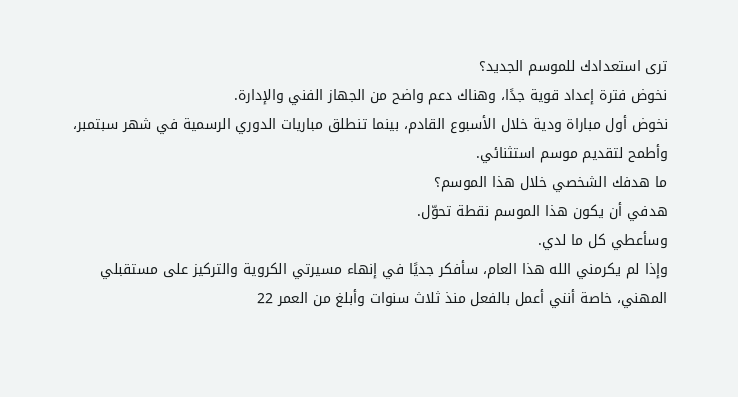ترى استعدادك للموسم الجديد؟
نخوض فترة إعداد قوية جدًا، وهناك دعم واضح من الجهاز الفني والإدارة.
نخوض أول مباراة ودية خلال الأسبوع القادم، بينما تنطلق مباريات الدوري الرسمية في شهر سبتمبر، وأطمح لتقديم موسم استثنائي.
ما هدفك الشخصي خلال هذا الموسم؟
هدفي أن يكون هذا الموسم نقطة تحوّل.
وسأعطي كل ما لدي.
وإذا لم يكرمني الله هذا العام، سأفكر جديًا في إنهاء مسيرتي الكروية والتركيز على مستقبلي المهني، خاصة أنني أعمل بالفعل منذ ثلاث سنوات وأبلغ من العمر 22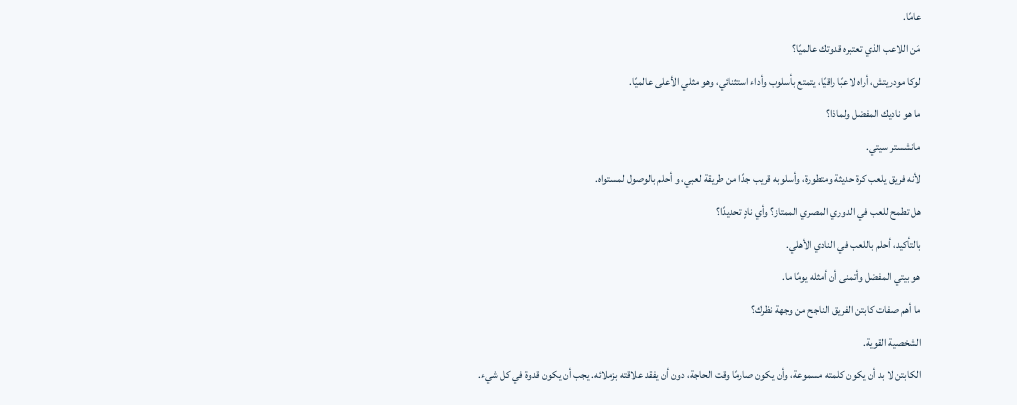عامًا.
مَن اللاعب الذي تعتبره قدوتك عالميًا؟
لوكا مودريتش، أراه لاعبًا راقيًا، يتمتع بأسلوب وأداء استثنائي، وهو مثلي الأعلى عالميًا.
ما هو ناديك المفضل ولماذا؟
مانشستر سيتي.
لأنه فريق يلعب كرة حديثة ومتطورة، وأسلوبه قريب جدًا من طريقة لعبي، و أحلم بالوصول لمستواه.
هل تطمح للعب في الدوري المصري الممتاز؟ وأي نادٍ تحديدًا؟
بالتأكيد، أحلم باللعب في النادي الأهلي.
هو بيتي المفضل وأتمنى أن أمثله يومًا ما.
ما أهم صفات كابتن الفريق الناجح من وجهة نظرك؟
الشخصية القوية.
الكابتن لا بد أن يكون كلمته مسموعة، وأن يكون صارمًا وقت الحاجة، دون أن يفقد علاقته بزملائه. يجب أن يكون قدوة في كل شيء.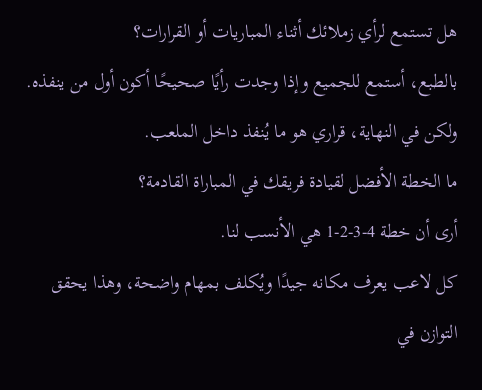هل تستمع لرأي زملائك أثناء المباريات أو القرارات؟
بالطبع، أستمع للجميع وإذا وجدت رأيًا صحيحًا أكون أول من ينفذه. ولكن في النهاية، قراري هو ما يُنفذ داخل الملعب.
ما الخطة الأفضل لقيادة فريقك في المباراة القادمة؟
أرى أن خطة 4-3-2-1 هي الأنسب لنا.
كل لاعب يعرف مكانه جيدًا ويُكلف بمهام واضحة، وهذا يحقق التوازن في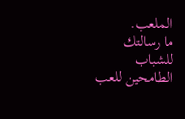الملعب.
ما رسالتك للشباب الطامحين للعب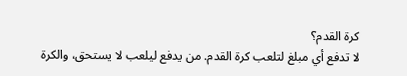كرة القدم؟
لا تدفع أي مبلغ لتلعب كرة القدم. من يدفع ليلعب لا يستحق، والكرة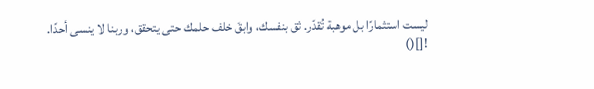ليست استثمارًا بل موهبة تُقدّر. ثق بنفسك، وابقَ خلف حلمك حتى يتحقق، وربنا لا ينسى أحدًا.
![]()